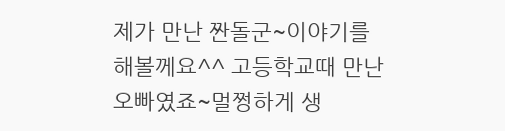제가 만난 짠돌군~이야기를 해볼께요^^ 고등학교때 만난 오빠였죠~멀쩡하게 생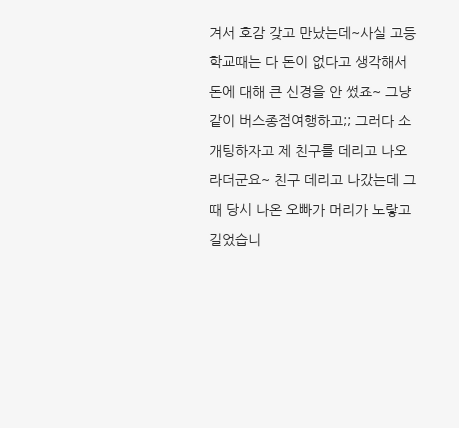겨서 호감 갖고 만났는데~사실 고등학교때는 다 돈이 없다고 생각해서 돈에 대해 큰 신경을 안 썼죠~ 그냥 같이 버스종점여행하고;; 그러다 소개팅하자고 제 친구를 데리고 나오라더군요~ 친구 데리고 나갔는데 그때 당시 나온 오빠가 머리가 노랗고 길었습니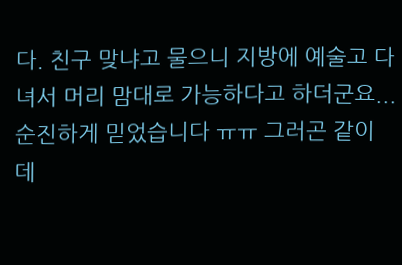다. 친구 맞냐고 물으니 지방에 예술고 다녀서 머리 맘대로 가능하다고 하더군요... 순진하게 믿었습니다 ㅠㅠ 그러곤 같이 데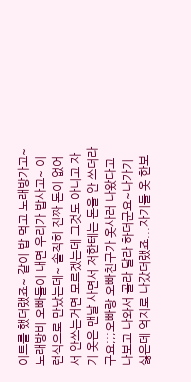이트를 했더랬죠~ 같이 밥 먹고 노래방가고~노래방비 오빠들이 내면 우리가 밥사고~ 이런식으로 만났는데~ 솔직히 진짜 돈이 없어서 안쓰는거면 모르겠는데 그것도 아니고 자기 옷은 맨날 사면서 저한테는 돈을 안 쓰더라구요;;;오빠랑 오빠친구가 옷사러 나왔다고 나보고 나와서 골라 달라 하더군요~나가기 싫은데 억지로 나갔더랬죠...자기들 옷 한보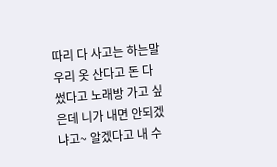따리 다 사고는 하는말 우리 옷 산다고 돈 다썼다고 노래방 가고 싶은데 니가 내면 안되겠냐고~ 알겠다고 내 수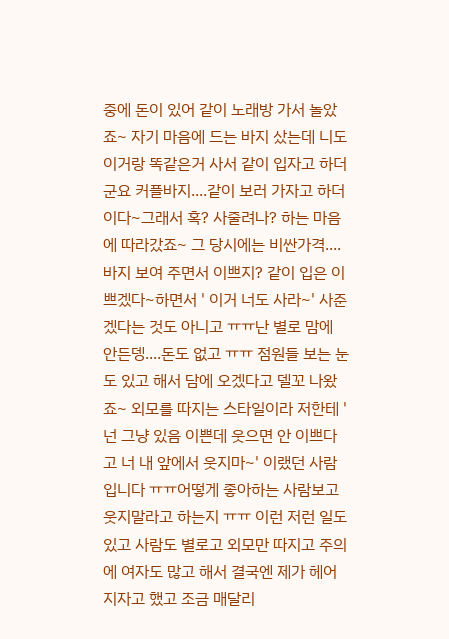중에 돈이 있어 같이 노래방 가서 놀았죠~ 자기 마음에 드는 바지 샀는데 니도 이거랑 똑같은거 사서 같이 입자고 하더군요 커플바지....같이 보러 가자고 하더이다~그래서 혹? 사줄려나? 하는 마음에 따라갔죠~ 그 당시에는 비싼가격....바지 보여 주면서 이쁘지? 같이 입은 이쁘겠다~하면서 ' 이거 너도 사라~' 사준겠다는 것도 아니고 ㅠㅠ난 별로 맘에 안든뎅....돈도 없고 ㅠㅠ 점원들 보는 눈도 있고 해서 담에 오겠다고 델꼬 나왔죠~ 외모를 따지는 스타일이라 저한테 ' 넌 그냥 있음 이쁜데 웃으면 안 이쁘다고 너 내 앞에서 웃지마~' 이랬던 사람 입니다 ㅠㅠ어떻게 좋아하는 사람보고 웃지말라고 하는지 ㅠㅠ 이런 저런 일도 있고 사람도 별로고 외모만 따지고 주의에 여자도 많고 해서 결국엔 제가 헤어지자고 했고 조금 매달리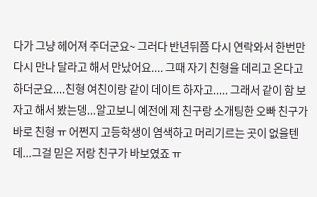다가 그냥 헤어져 주더군요~ 그러다 반년뒤쯤 다시 연락와서 한번만 다시 만나 달라고 해서 만났어요.... 그때 자기 친형을 데리고 온다고 하더군요....친형 여친이랑 같이 데이트 하자고..... 그래서 같이 함 보자고 해서 봤는뎅...알고보니 예전에 제 친구랑 소개팅한 오빠 친구가 바로 친형 ㅠ 어쩐지 고등학생이 염색하고 머리기르는 곳이 없을텐데...그걸 믿은 저랑 친구가 바보였죠 ㅠ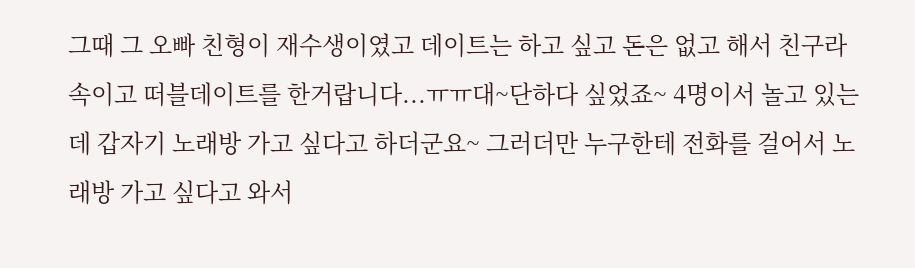그때 그 오빠 친형이 재수생이였고 데이트는 하고 싶고 돈은 없고 해서 친구라 속이고 떠블데이트를 한거랍니다...ㅠㅠ대~단하다 싶었죠~ 4명이서 놀고 있는데 갑자기 노래방 가고 싶다고 하더군요~ 그러더만 누구한테 전화를 걸어서 노래방 가고 싶다고 와서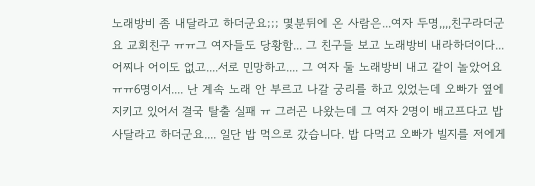노래방비 좀 내달라고 하더군요;;; 몇분뒤에 온 사람은...여자 두명,,,,친구라더군요 교회친구 ㅠㅠ그 여자들도 당황함... 그 친구들 보고 노래방비 내라하더이다...어찌나 어이도 없고....서로 민망하고.... 그 여자 둘 노래방비 내고 같이 놀았어요 ㅠㅠ6명이서.... 난 계속 노래 안 부르고 나갈 궁리를 하고 있었는데 오빠가 옆에 지키고 있어서 결국 탈출 실패 ㅠ 그러곤 나왔는데 그 여자 2명이 배고프다고 밥 사달라고 하더군요.... 일단 밥 먹으로 갔습니다. 밥 다먹고 오빠가 빌지를 저에게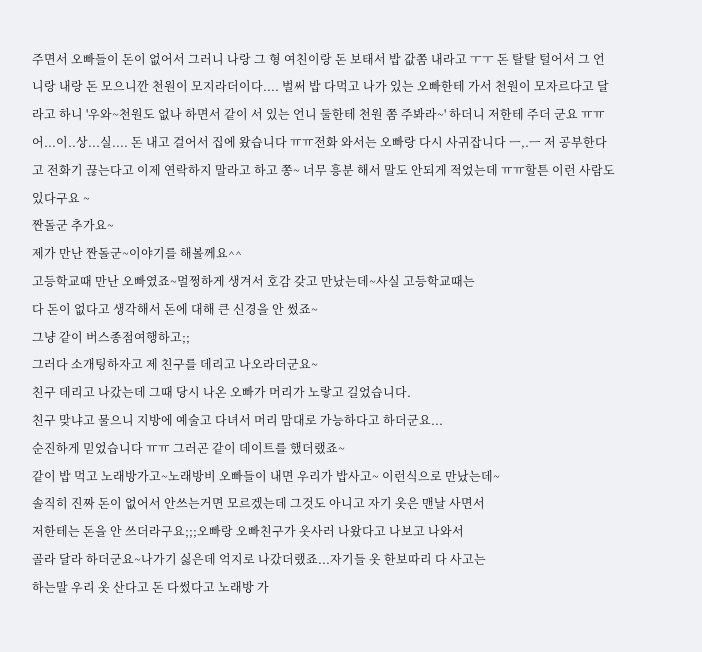주면서 오빠들이 돈이 없어서 그러니 나랑 그 형 여친이랑 돈 보태서 밥 값쫌 내라고 ㅜㅜ 돈 탈탈 털어서 그 언니랑 내랑 돈 모으니깐 천원이 모지라더이다.... 벌써 밥 다먹고 나가 있는 오빠한테 가서 천원이 모자르다고 달라고 하니 '우와~천원도 없나 하면서 같이 서 있는 언니 둘한테 천원 쫌 주봐라~' 하더니 저한테 주더 군요 ㅠㅠ 어...이..상...실.... 돈 내고 걸어서 집에 왔습니다 ㅠㅠ전화 와서는 오빠랑 다시 사귀잡니다 ㅡ,.ㅡ 저 공부한다고 전화기 끊는다고 이제 연락하지 말라고 하고 쫑~ 너무 흥분 해서 말도 안되게 적었는데 ㅠㅠ할튼 이런 사람도 있다구요 ~
짠돌군 추가요~
제가 만난 짠돌군~이야기를 해볼께요^^
고등학교때 만난 오빠였죠~멀쩡하게 생겨서 호감 갖고 만났는데~사실 고등학교때는
다 돈이 없다고 생각해서 돈에 대해 큰 신경을 안 썼죠~
그냥 같이 버스종점여행하고;;
그러다 소개팅하자고 제 친구를 데리고 나오라더군요~
친구 데리고 나갔는데 그때 당시 나온 오빠가 머리가 노랗고 길었습니다.
친구 맞냐고 물으니 지방에 예술고 다녀서 머리 맘대로 가능하다고 하더군요...
순진하게 믿었습니다 ㅠㅠ 그러곤 같이 데이트를 했더랬죠~
같이 밥 먹고 노래방가고~노래방비 오빠들이 내면 우리가 밥사고~ 이런식으로 만났는데~
솔직히 진짜 돈이 없어서 안쓰는거면 모르겠는데 그것도 아니고 자기 옷은 맨날 사면서
저한테는 돈을 안 쓰더라구요;;;오빠랑 오빠친구가 옷사러 나왔다고 나보고 나와서
골라 달라 하더군요~나가기 싫은데 억지로 나갔더랬죠...자기들 옷 한보따리 다 사고는
하는말 우리 옷 산다고 돈 다썼다고 노래방 가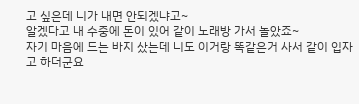고 싶은데 니가 내면 안되겠냐고~
알겠다고 내 수중에 돈이 있어 같이 노래방 가서 놀았죠~
자기 마음에 드는 바지 샀는데 니도 이거랑 똑같은거 사서 같이 입자고 하더군요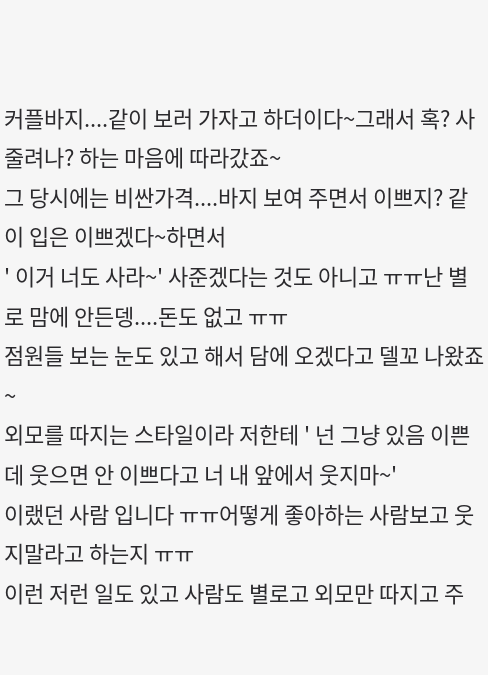커플바지....같이 보러 가자고 하더이다~그래서 혹? 사줄려나? 하는 마음에 따라갔죠~
그 당시에는 비싼가격....바지 보여 주면서 이쁘지? 같이 입은 이쁘겠다~하면서
' 이거 너도 사라~' 사준겠다는 것도 아니고 ㅠㅠ난 별로 맘에 안든뎅....돈도 없고 ㅠㅠ
점원들 보는 눈도 있고 해서 담에 오겠다고 델꼬 나왔죠~
외모를 따지는 스타일이라 저한테 ' 넌 그냥 있음 이쁜데 웃으면 안 이쁘다고 너 내 앞에서 웃지마~'
이랬던 사람 입니다 ㅠㅠ어떻게 좋아하는 사람보고 웃지말라고 하는지 ㅠㅠ
이런 저런 일도 있고 사람도 별로고 외모만 따지고 주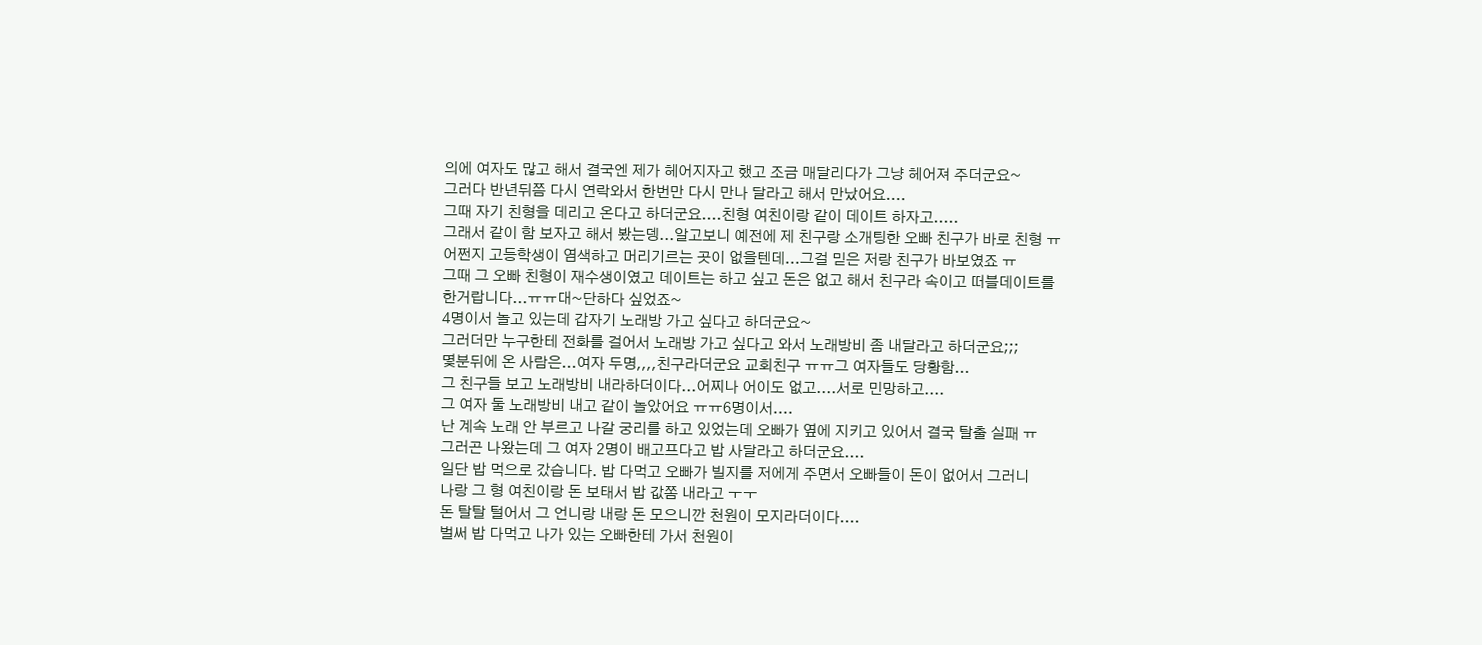의에 여자도 많고 해서 결국엔 제가 헤어지자고 했고 조금 매달리다가 그냥 헤어져 주더군요~
그러다 반년뒤쯤 다시 연락와서 한번만 다시 만나 달라고 해서 만났어요....
그때 자기 친형을 데리고 온다고 하더군요....친형 여친이랑 같이 데이트 하자고.....
그래서 같이 함 보자고 해서 봤는뎅...알고보니 예전에 제 친구랑 소개팅한 오빠 친구가 바로 친형 ㅠ
어쩐지 고등학생이 염색하고 머리기르는 곳이 없을텐데...그걸 믿은 저랑 친구가 바보였죠 ㅠ
그때 그 오빠 친형이 재수생이였고 데이트는 하고 싶고 돈은 없고 해서 친구라 속이고 떠블데이트를
한거랍니다...ㅠㅠ대~단하다 싶었죠~
4명이서 놀고 있는데 갑자기 노래방 가고 싶다고 하더군요~
그러더만 누구한테 전화를 걸어서 노래방 가고 싶다고 와서 노래방비 좀 내달라고 하더군요;;;
몇분뒤에 온 사람은...여자 두명,,,,친구라더군요 교회친구 ㅠㅠ그 여자들도 당황함...
그 친구들 보고 노래방비 내라하더이다...어찌나 어이도 없고....서로 민망하고....
그 여자 둘 노래방비 내고 같이 놀았어요 ㅠㅠ6명이서....
난 계속 노래 안 부르고 나갈 궁리를 하고 있었는데 오빠가 옆에 지키고 있어서 결국 탈출 실패 ㅠ
그러곤 나왔는데 그 여자 2명이 배고프다고 밥 사달라고 하더군요....
일단 밥 먹으로 갔습니다. 밥 다먹고 오빠가 빌지를 저에게 주면서 오빠들이 돈이 없어서 그러니
나랑 그 형 여친이랑 돈 보태서 밥 값쫌 내라고 ㅜㅜ
돈 탈탈 털어서 그 언니랑 내랑 돈 모으니깐 천원이 모지라더이다....
벌써 밥 다먹고 나가 있는 오빠한테 가서 천원이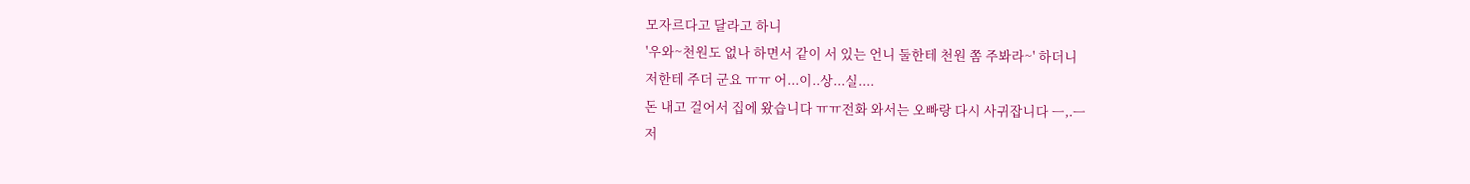모자르다고 달라고 하니
'우와~천원도 없나 하면서 같이 서 있는 언니 둘한테 천원 쫌 주봐라~' 하더니
저한테 주더 군요 ㅠㅠ 어...이..상...실....
돈 내고 걸어서 집에 왔습니다 ㅠㅠ전화 와서는 오빠랑 다시 사귀잡니다 ㅡ,.ㅡ
저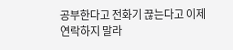공부한다고 전화기 끊는다고 이제 연락하지 말라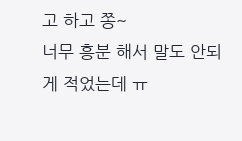고 하고 쫑~
너무 흥분 해서 말도 안되게 적었는데 ㅠ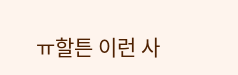ㅠ할튼 이런 사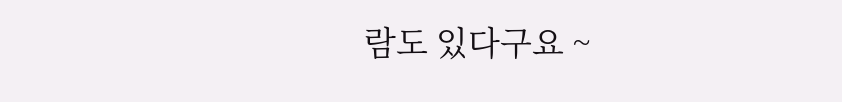람도 있다구요 ~